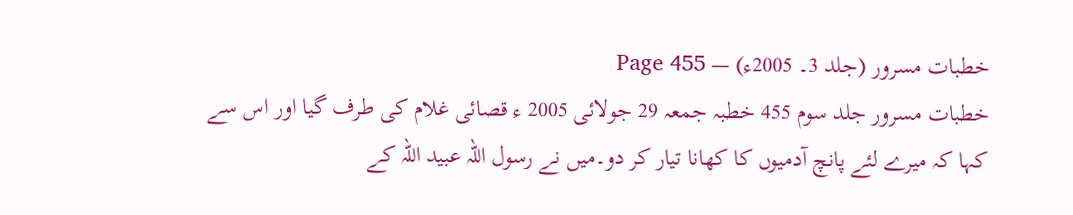خطبات مسرور (جلد 3۔ 2005ء) — Page 455
خطبات مسرور جلد سوم 455 خطبہ جمعہ 29 جولائی 2005 ء قصائی غلام کی طرف گیا اور اس سے کہا کہ میرے لئے پانچ آدمیوں کا کھانا تیار کر دو۔میں نے رسول اللہ عبید اللہ کے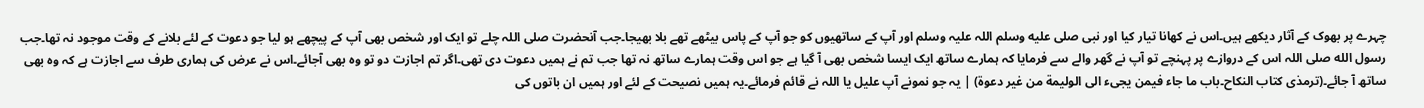چہرے پر بھوک کے آثار دیکھے ہیں۔اس نے کھانا تیار کیا اور نبی صلی عليه وسلم اللہ علیہ وسلم اور آپ کے ساتھیوں کو جو آپ کے پاس بیٹھے تھے بلا بھیجا۔جب آنحضرت صلی اللہ چلے تو ایک اور شخص بھی آپ کے پیچھے ہو لیا جو دعوت کے لئے بلانے کے وقت موجود نہ تھا۔جب رسول الله صلی اللہ اس کے دروازے پر پہنچے تو آپ نے گھر والے سے فرمایا کہ ہمارے ساتھ ایک ایسا شخص بھی آ گیا ہے جو اس وقت ہمارے ساتھ نہ تھا جب تم نے ہمیں دعوت دی تھی۔اگر تم اجازت دو تو وہ بھی آجائے۔اس نے عرض کی ہماری طرف سے اجازت ہے کہ وہ بھی ساتھ آ جائے۔(ترمذى كتاب النكاح۔باب ما جاء فيمن يجىء الى الوليمة من غير دعوة) | یہ جو نمونے آپ علیل یا اللہ نے قائم فرمائے۔یہ ہمیں نصیحت کے لئے اور ہمیں ان باتوں کی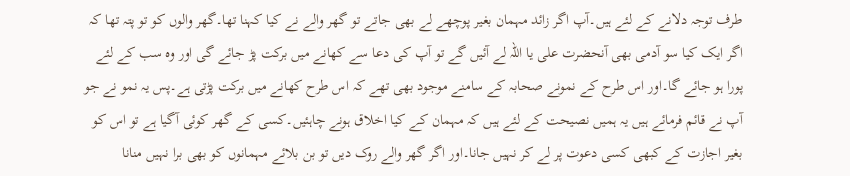طرف توجہ دلانے کے لئے ہیں۔آپ اگر زائد مہمان بغیر پوچھے لے بھی جاتے تو گھر والے نے کیا کہنا تھا۔گھر والوں کو تو پتہ تھا کہ اگر ایک کیا سو آدمی بھی آنحضرت علی یا اللہ لے آئیں گے تو آپ کی دعا سے کھانے میں برکت پڑ جائے گی اور وہ سب کے لئے پورا ہو جائے گا۔اور اس طرح کے نمونے صحابہ کے سامنے موجود بھی تھے کہ اس طرح کھانے میں برکت پڑتی ہے۔پس یہ نمو نے جو آپ نے قائم فرمائے ہیں یہ ہمیں نصیحت کے لئے ہیں کہ مہمان کے کیا اخلاق ہونے چاہئیں۔کسی کے گھر کوئی آگیا ہے تو اس کو بغیر اجازت کے کبھی کسی دعوت پر لے کر نہیں جانا۔اور اگر گھر والے روک دیں تو بن بلائے مہمانوں کو بھی برا نہیں منانا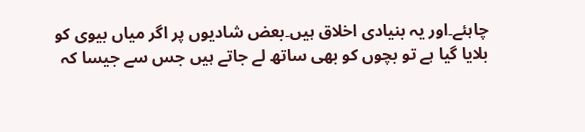چاہئے۔اور یہ بنیادی اخلاق ہیں۔بعض شادیوں پر اگر میاں بیوی کو بلایا گیا ہے تو بچوں کو بھی ساتھ لے جاتے ہیں جس سے جیسا کہ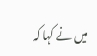میں نے کہا کہ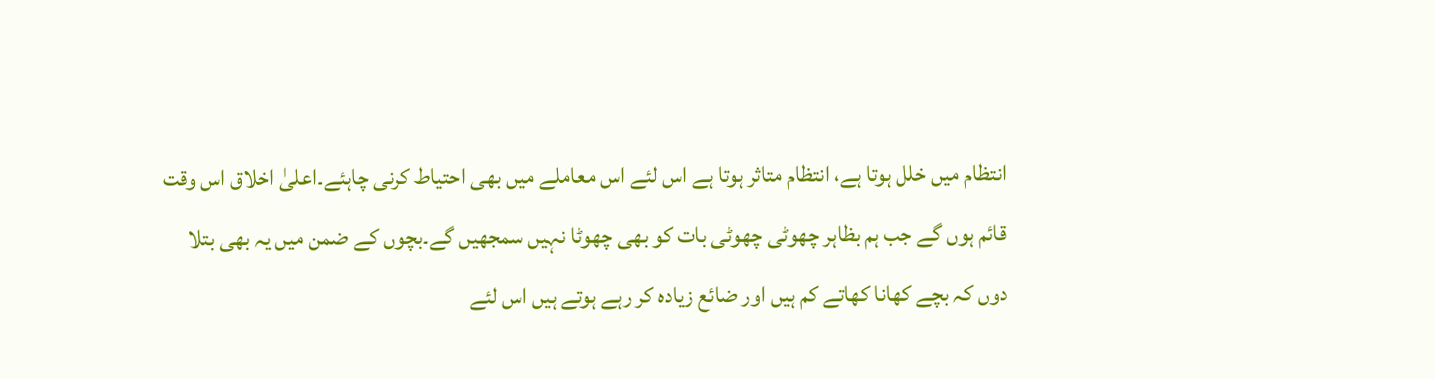انتظام میں خلل ہوتا ہے، انتظام متاثر ہوتا ہے اس لئے اس معاملے میں بھی احتیاط کرنی چاہئے۔اعلیٰ اخلاق اس وقت قائم ہوں گے جب ہم بظاہر چھوٹی چھوٹی بات کو بھی چھوٹا نہیں سمجھیں گے۔بچوں کے ضمن میں یہ بھی بتلا دوں کہ بچے کھانا کھاتے کم ہیں اور ضائع زیادہ کر رہے ہوتے ہیں اس لئے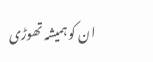ان کو ہمیشہ تھوڑی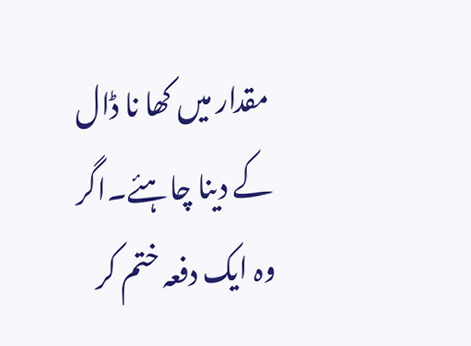مقدار میں کھا نا ڈال کے دینا چاہئے۔اگر وہ ایک دفعہ ختم کر